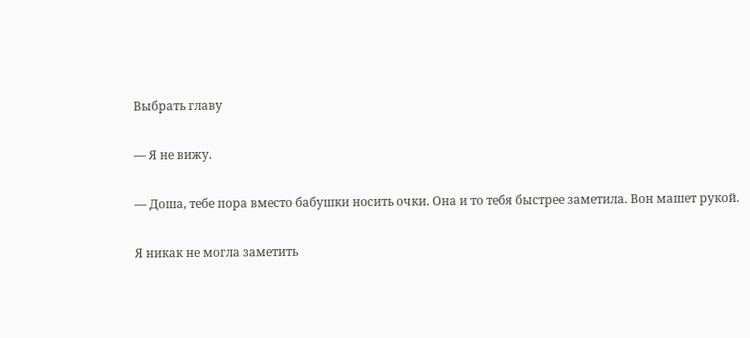Выбрать главу

— Я не вижу.

— Доша, тебе пора вместо бабушки носить очки. Она и то тебя быстрее заметила. Вон машет рукой.

Я никак не могла заметить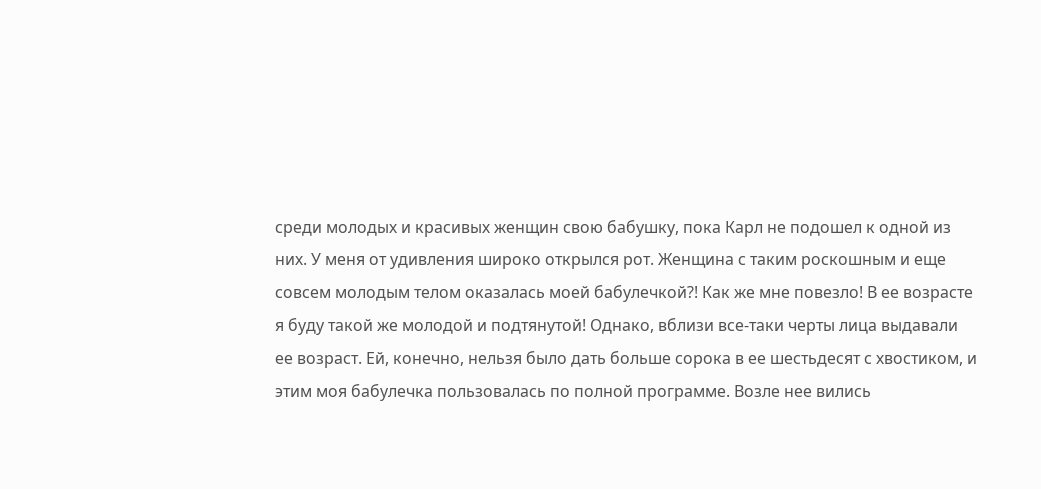среди молодых и красивых женщин свою бабушку, пока Карл не подошел к одной из них. У меня от удивления широко открылся рот. Женщина с таким роскошным и еще совсем молодым телом оказалась моей бабулечкой?! Как же мне повезло! В ее возрасте я буду такой же молодой и подтянутой! Однако, вблизи все-таки черты лица выдавали ее возраст. Ей, конечно, нельзя было дать больше сорока в ее шестьдесят с хвостиком, и этим моя бабулечка пользовалась по полной программе. Возле нее вились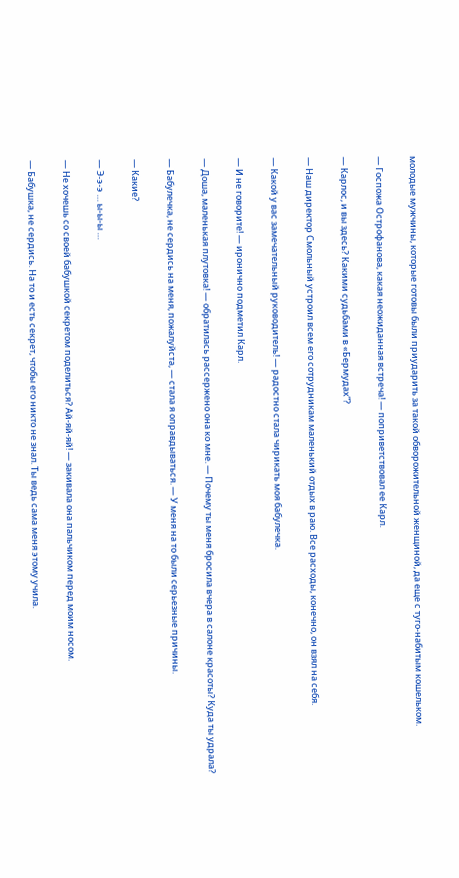молодые мужчины, которые готовы были приударить за такой обворожительной женщиной, да еще с туго-набитым кошельком.

— Госпожа Острофанова, какая неожиданная встреча! — поприветствовал ее Карл.

— Карлос, и вы здесь? Какими судьбами в «Бермудах”?

— Наш директор Смольный устроил всем его сотрудникам маленький отдых в раю. Все расходы, конечно, он взял на себя.

— Какой у вас замечательный руководитель! — радостно стала чирикать моя бабулечка.

— И не говорите! — иронично подметил Карл.

— Доша, маленькая плутовка! — обратилась рассержено она ко мне. — Почему ты меня бросила вчера в салоне красоты? Куда ты удрала?

— Бабулечка, не сердись на меня, пожалуйста, — стала я оправдываться. — У меня на то были серьезные причины.

— Какие?

— Э-э-э … ы-ы-ы …

— Не хочешь со своей бабушкой секретом поделиться? Ай-яй-яй! — закивала она пальчиком перед моим носом.

— Бабушка, не сердись. На то и есть секрет, чтобы его никто не знал. Ты ведь сама меня этому учила.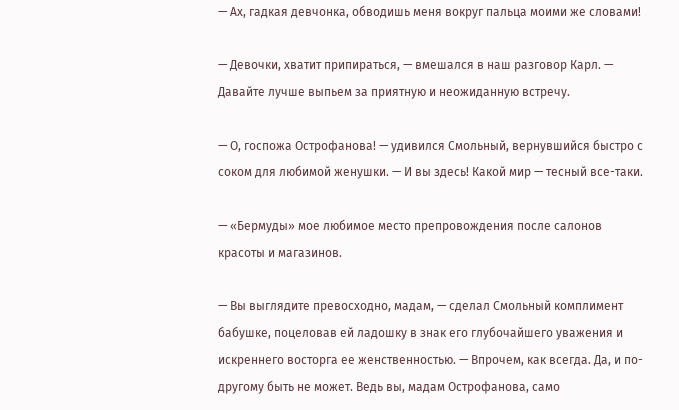— Ах, гадкая девчонка, обводишь меня вокруг пальца моими же словами!

— Девочки, хватит припираться, — вмешался в наш разговор Карл. — Давайте лучше выпьем за приятную и неожиданную встречу.

— О, госпожа Острофанова! — удивился Смольный, вернувшийся быстро с соком для любимой женушки. — И вы здесь! Какой мир — тесный все-таки.

— «Бермуды» мое любимое место препровождения после салонов красоты и магазинов.

— Вы выглядите превосходно, мадам, — сделал Смольный комплимент бабушке, поцеловав ей ладошку в знак его глубочайшего уважения и искреннего восторга ее женственностью. — Впрочем, как всегда. Да, и по-другому быть не может. Ведь вы, мадам Острофанова, само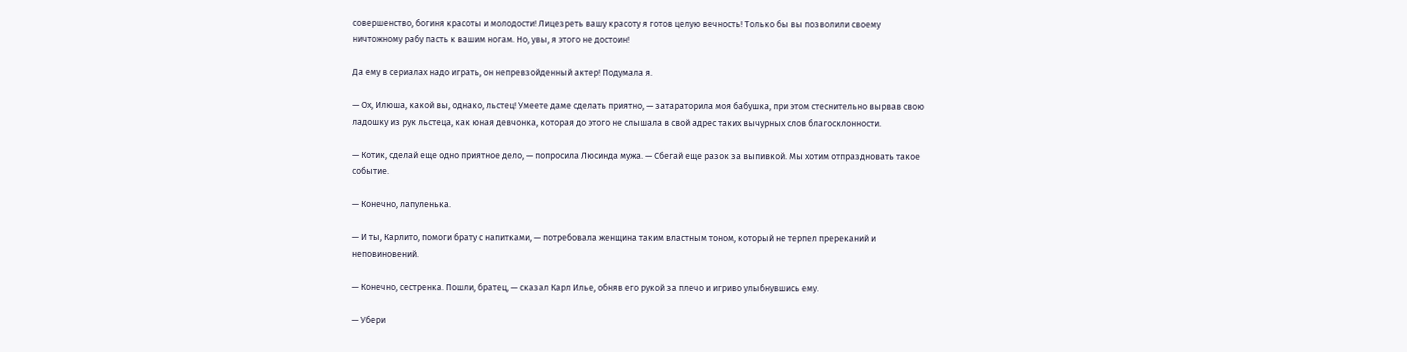совершенство, богиня красоты и молодости! Лицезреть вашу красоту я готов целую вечность! Только бы вы позволили своему ничтожному рабу пасть к вашим ногам. Но, увы, я этого не достоин!

Да ему в сериалах надо играть, он непревзойденный актер! Подумала я.

— Ох, Илюша, какой вы, однако, льстец! Умеете даме сделать приятно, — затараторила моя бабушка, при этом стеснительно вырвав свою ладошку из рук льстеца, как юная девчонка, которая до этого не слышала в свой адрес таких вычурных слов благосклонности.

— Котик, сделай еще одно приятное дело, — попросила Люсинда мужа. — Сбегай еще разок за выпивкой. Мы хотим отпраздновать такое событие.

— Конечно, лапуленька.

— И ты, Карлито, помоги брату с напитками, — потребовала женщина таким властным тоном, который не терпел пререканий и неповиновений.

— Конечно, сестренка. Пошли, братец, — сказал Карл Илье, обняв его рукой за плечо и игриво улыбнувшись ему.

— Убери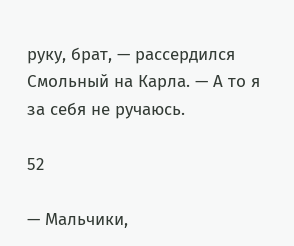руку, брат, — рассердился Смольный на Карла. — А то я за себя не ручаюсь.

52

— Мальчики,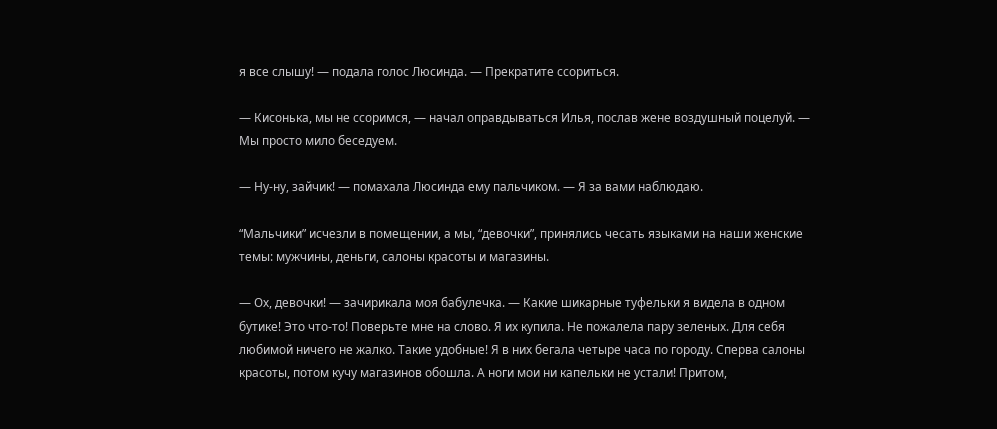я все слышу! — подала голос Люсинда. — Прекратите ссориться.

— Кисонька, мы не ссоримся, — начал оправдываться Илья, послав жене воздушный поцелуй. — Мы просто мило беседуем.

— Ну-ну, зайчик! — помахала Люсинда ему пальчиком. — Я за вами наблюдаю.

“Мальчики” исчезли в помещении, а мы, “девочки”, принялись чесать языками на наши женские темы: мужчины, деньги, салоны красоты и магазины.

— Ох, девочки! — зачирикала моя бабулечка. — Какие шикарные туфельки я видела в одном бутике! Это что-то! Поверьте мне на слово. Я их купила. Не пожалела пару зеленых. Для себя любимой ничего не жалко. Такие удобные! Я в них бегала четыре часа по городу. Сперва салоны красоты, потом кучу магазинов обошла. А ноги мои ни капельки не устали! Притом,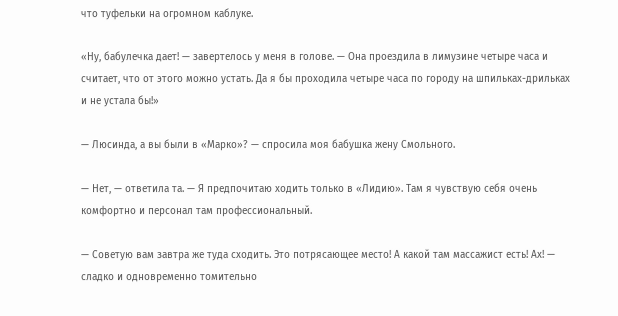что туфельки на огромном каблуке.

«Ну, бабулечка дает! — завертелось у меня в голове. — Она проездила в лимузине четыре часа и считает, что от этого можно устать. Да я бы проходила четыре часа по городу на шпильках-дрильках и не устала бы!»

— Люсинда, а вы были в «Марко»? — спросила моя бабушка жену Смольного.

— Нет, — ответила та. — Я предпочитаю ходить только в «Лидию». Там я чувствую себя очень комфортно и персонал там профессиональный.

— Советую вам завтра же туда сходить. Это потрясающее место! А какой там массажист есть! Ах! — сладко и одновременно томительно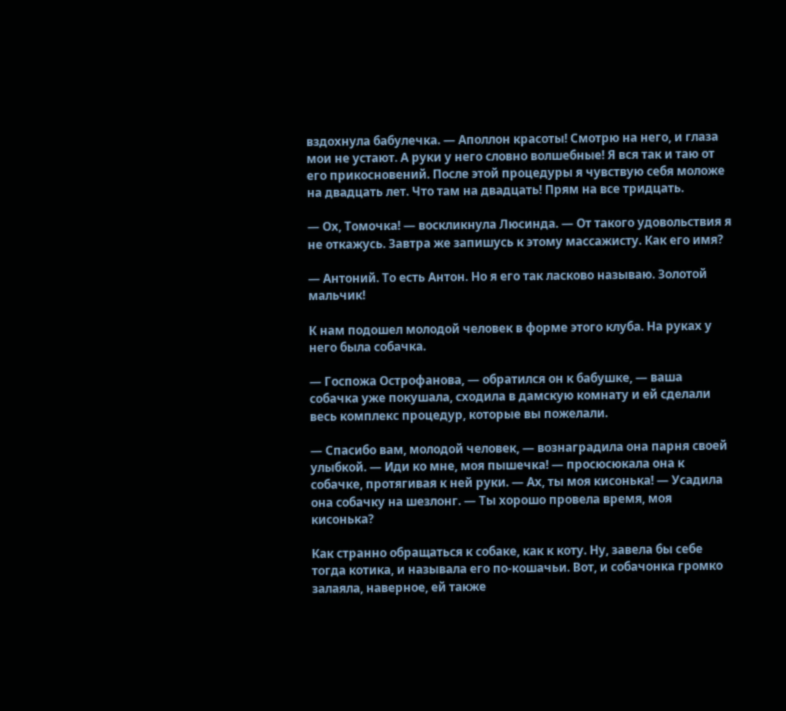вздохнула бабулечка. — Аполлон красоты! Смотрю на него, и глаза мои не устают. А руки у него словно волшебные! Я вся так и таю от его прикосновений. После этой процедуры я чувствую себя моложе на двадцать лет. Что там на двадцать! Прям на все тридцать.

— Ох, Томочка! — воскликнула Люсинда. — От такого удовольствия я не откажусь. Завтра же запишусь к этому массажисту. Как его имя?

— Антоний. То есть Антон. Но я его так ласково называю. Золотой мальчик!

К нам подошел молодой человек в форме этого клуба. На руках у него была собачка.

— Госпожа Острофанова, — обратился он к бабушке, — ваша собачка уже покушала, сходила в дамскую комнату и ей сделали весь комплекс процедур, которые вы пожелали.

— Спасибо вам, молодой человек, — вознаградила она парня своей улыбкой. — Иди ко мне, моя пышечка! — просюсюкала она к собачке, протягивая к ней руки. — Ах, ты моя кисонька! — Усадила она собачку на шезлонг. — Ты хорошо провела время, моя кисонька?

Как странно обращаться к собаке, как к коту. Ну, завела бы себе тогда котика, и называла его по-кошачьи. Вот, и собачонка громко залаяла, наверное, ей также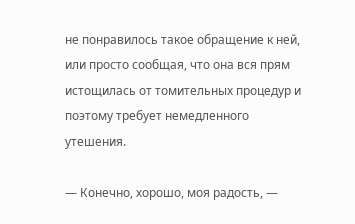не понравилось такое обращение к ней, или просто сообщая, что она вся прям истощилась от томительных процедур и поэтому требует немедленного утешения.

— Конечно, хорошо, моя радость, —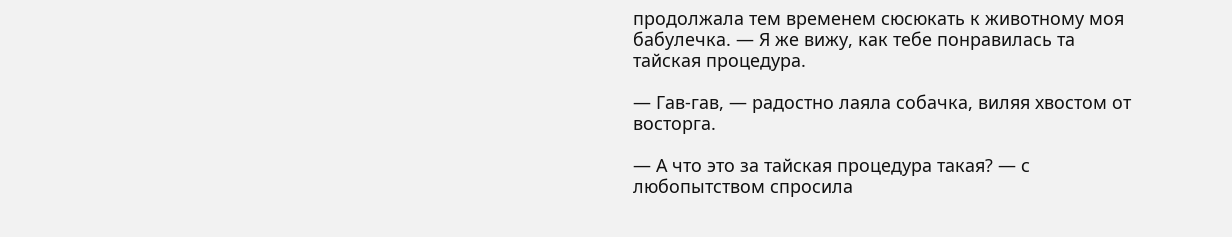продолжала тем временем сюсюкать к животному моя бабулечка. — Я же вижу, как тебе понравилась та тайская процедура.

— Гав-гав, — радостно лаяла собачка, виляя хвостом от восторга.

— А что это за тайская процедура такая? — с любопытством спросила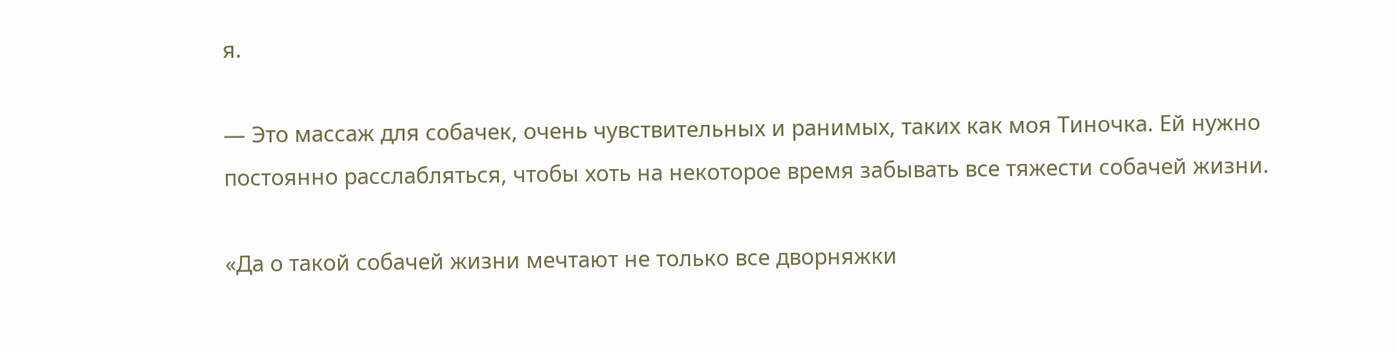я.

— Это массаж для собачек, очень чувствительных и ранимых, таких как моя Тиночка. Ей нужно постоянно расслабляться, чтобы хоть на некоторое время забывать все тяжести собачей жизни.

«Да о такой собачей жизни мечтают не только все дворняжки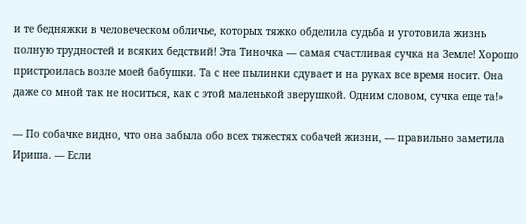и те бедняжки в человеческом обличье, которых тяжко обделила судьба и уготовила жизнь полную трудностей и всяких бедствий! Эта Тиночка — самая счастливая сучка на Земле! Хорошо пристроилась возле моей бабушки. Та с нее пылинки сдувает и на руках все время носит. Она даже со мной так не носиться, как с этой маленькой зверушкой. Одним словом, сучка еще та!»

— По собачке видно, что она забыла обо всех тяжестях собачей жизни, — правильно заметила Ириша. — Если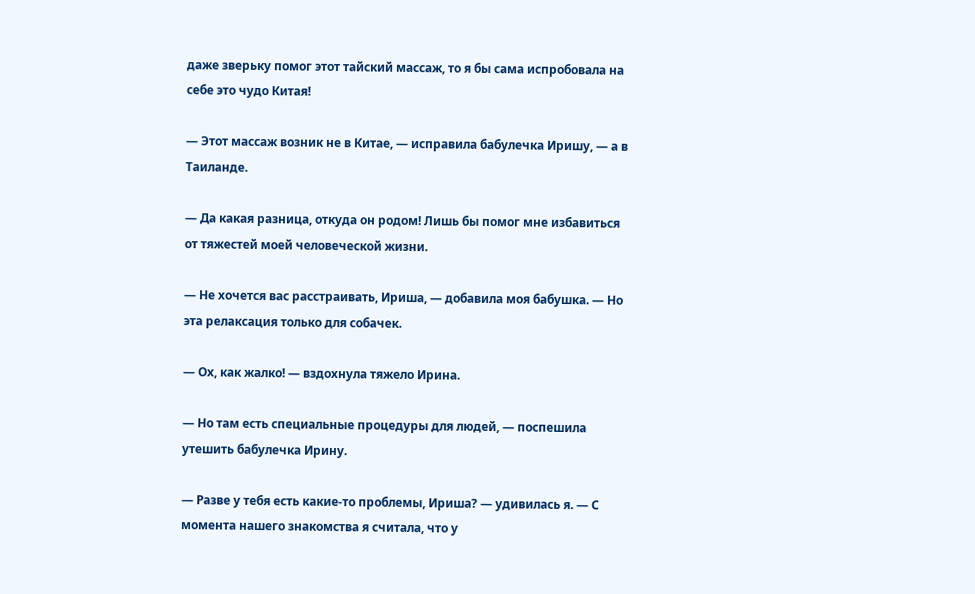даже зверьку помог этот тайский массаж, то я бы сама испробовала на себе это чудо Китая!

— Этот массаж возник не в Китае, — исправила бабулечка Иришу, — а в Таиланде.

— Да какая разница, откуда он родом! Лишь бы помог мне избавиться от тяжестей моей человеческой жизни.

— Не хочется вас расстраивать, Ириша, — добавила моя бабушка. — Но эта релаксация только для собачек.

— Ох, как жалко! — вздохнула тяжело Ирина.

— Но там есть специальные процедуры для людей, — поспешила утешить бабулечка Ирину.

— Разве у тебя есть какие-то проблемы, Ириша? — удивилась я. — С момента нашего знакомства я считала, что у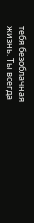тебя безоблачная жизнь. Ты всегда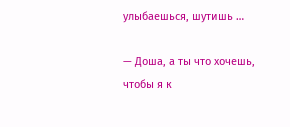улыбаешься, шутишь …

— Доша, а ты что хочешь, чтобы я к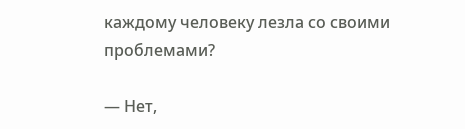каждому человеку лезла со своими проблемами?

— Нет,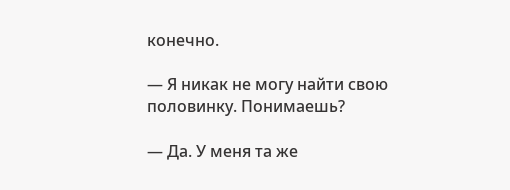конечно.

— Я никак не могу найти свою половинку. Понимаешь?

— Да. У меня та же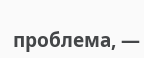проблема, —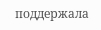поддержала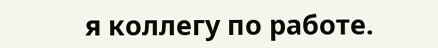я коллегу по работе.